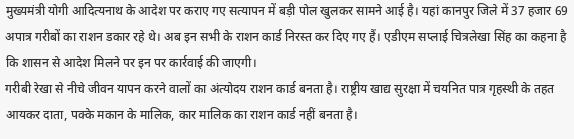मुख्यमंत्री योगी आदित्यनाथ के आदेश पर कराए गए सत्यापन में बड़ी पोल खुलकर सामने आई है। यहां कानपुर जिले में 37 हजार 69 अपात्र गरीबों का राशन डकार रहे थे। अब इन सभी के राशन कार्ड निरस्त कर दिए गए हैं। एडीएम सप्लाई चित्रलेखा सिंह का कहना है कि शासन से आदेश मिलने पर इन पर कार्रवाई की जाएगी।
गरीबी रेखा से नीचे जीवन यापन करने वालों का अंत्योदय राशन कार्ड बनता है। राष्ट्रीय खाद्य सुरक्षा में चयनित पात्र गृहस्थी के तहत आयकर दाता, पक्के मकान के मालिक, कार मालिक का राशन कार्ड नहीं बनता है।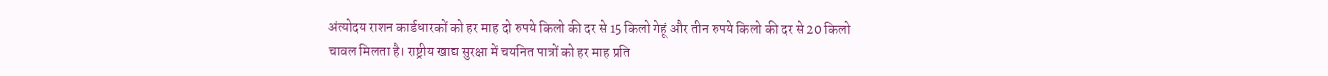अंत्योदय राशन कार्डधारकों को हर माह दो रुपये किलो की दर से 15 किलो गेहूं और तीन रुपये किलो की दर से 20 किलो चावल मिलता है। राष्ट्रीय खाद्य सुरक्षा में चयनित पात्रों को हर माह प्रति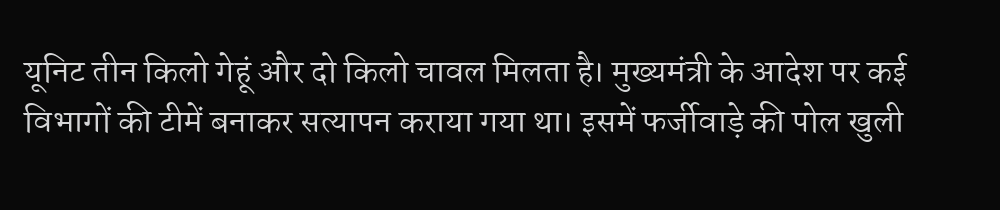यूनिट तीन किलो गेहूं और दो किलो चावल मिलता है। मुख्यमंत्री के आदेश पर कई विभागों की टीमें बनाकर सत्यापन कराया गया था। इसमें फर्जीवाड़े की पोल खुली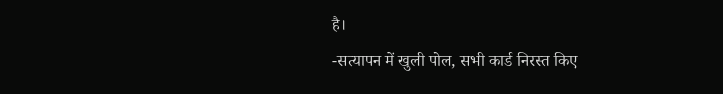है।
-सत्यापन में खुली पोल, सभी कार्ड निरस्त किए